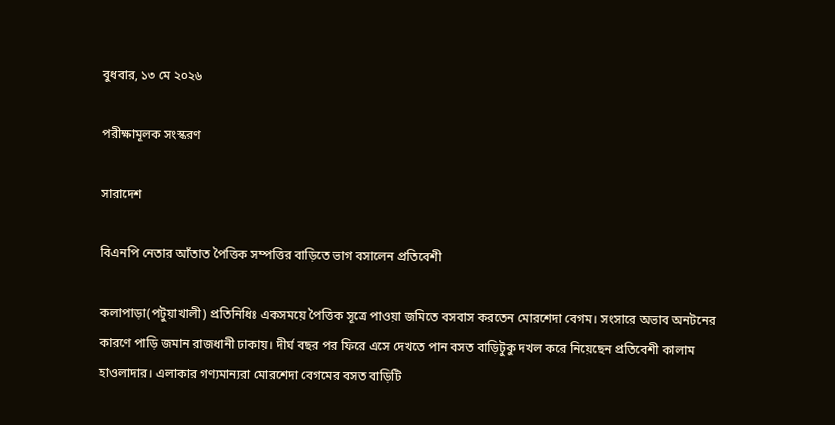বুধবার, ১৩ মে ২০২৬

পরীক্ষামূলক সংস্করণ

সারাদেশ

বিএনপি নেতার আঁতাত পৈত্তিক সম্পত্তির বাড়িতে ভাগ বসালেন প্রতিবেশী

কলাপাড়া(পটুয়াখালী) প্রতিনিধিঃ একসময়ে পৈত্তিক সূত্রে পাওয়া জমিতে বসবাস করতেন মোরশেদা বেগম। সংসারে অভাব অনটনের কারণে পাড়ি জমান রাজধানী ঢাকায়। দীর্ঘ বছর পর ফিরে এসে দেখতে পান বসত বাড়িটুকু দখল করে নিয়েছেন প্রতিবেশী কালাম হাওলাদার। এলাকার গণ্যমান্যরা মোরশেদা বেগমের বসত বাড়িটি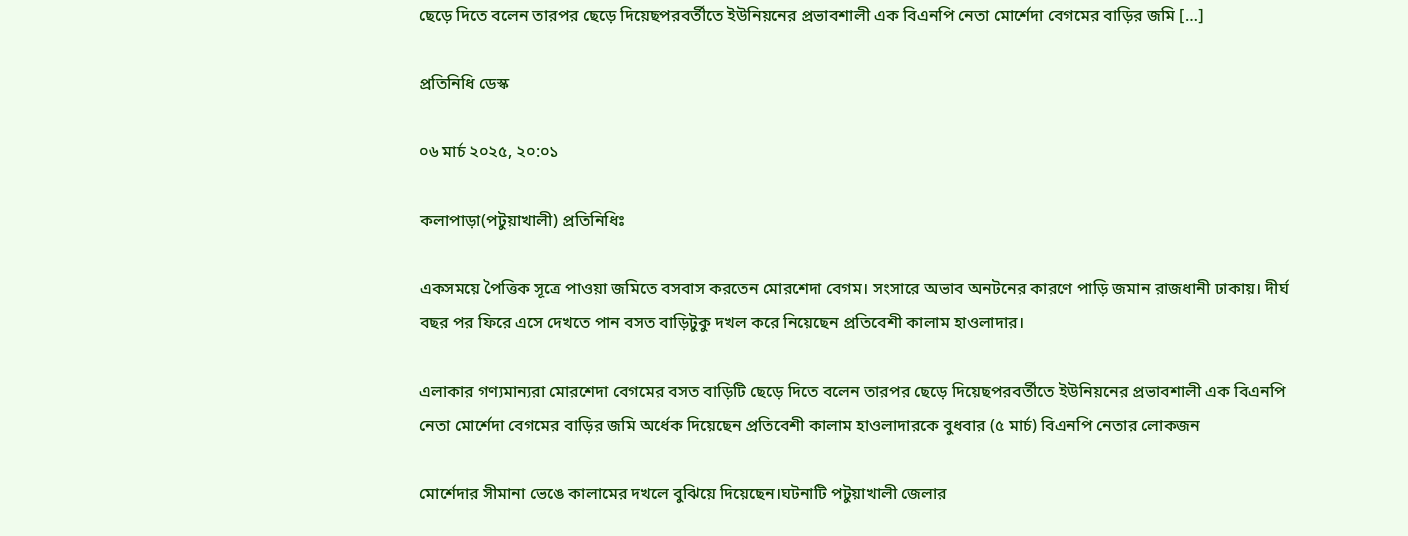ছেড়ে দিতে বলেন তারপর ছেড়ে দিয়েছপরবর্তীতে ইউনিয়নের প্রভাবশালী এক বিএনপি নেতা মোর্শেদা বেগমের বাড়ির জমি […]

প্রতিনিধি ডেস্ক

০৬ মার্চ ২০২৫, ২০:০১

কলাপাড়া(পটুয়াখালী) প্রতিনিধিঃ

একসময়ে পৈত্তিক সূত্রে পাওয়া জমিতে বসবাস করতেন মোরশেদা বেগম। সংসারে অভাব অনটনের কারণে পাড়ি জমান রাজধানী ঢাকায়। দীর্ঘ বছর পর ফিরে এসে দেখতে পান বসত বাড়িটুকু দখল করে নিয়েছেন প্রতিবেশী কালাম হাওলাদার।

এলাকার গণ্যমান্যরা মোরশেদা বেগমের বসত বাড়িটি ছেড়ে দিতে বলেন তারপর ছেড়ে দিয়েছপরবর্তীতে ইউনিয়নের প্রভাবশালী এক বিএনপি নেতা মোর্শেদা বেগমের বাড়ির জমি অর্ধেক দিয়েছেন প্রতিবেশী কালাম হাওলাদারকে বুধবার (৫ মার্চ) বিএনপি নেতার লোকজন

মোর্শেদার সীমানা ভেঙে কালামের দখলে বুঝিয়ে দিয়েছেন।ঘটনাটি পটুয়াখালী জেলার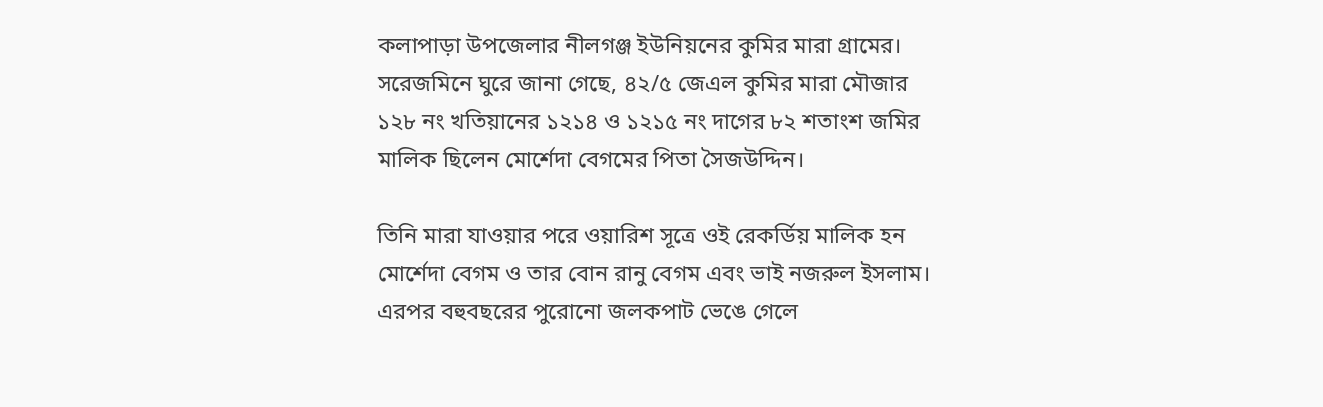কলাপাড়া উপজেলার নীলগঞ্জ ইউনিয়নের কুমির মারা গ্রামের। সরেজমিনে ঘুরে জানা গেছে, ৪২/৫ জেএল কুমির মারা মৌজার ১২৮ নং খতিয়ানের ১২১৪ ও ১২১৫ নং দাগের ৮২ শতাংশ জমির মালিক ছিলেন মোর্শেদা বেগমের পিতা সৈজউদ্দিন।

তিনি মারা যাওয়ার পরে ওয়ারিশ সূত্রে ওই রেকর্ডিয় মালিক হন মোর্শেদা বেগম ও তার বোন রানু বেগম এবং ভাই নজরুল ইসলাম। এরপর বহুবছরের পুরোনো জলকপাট ভেঙে গেলে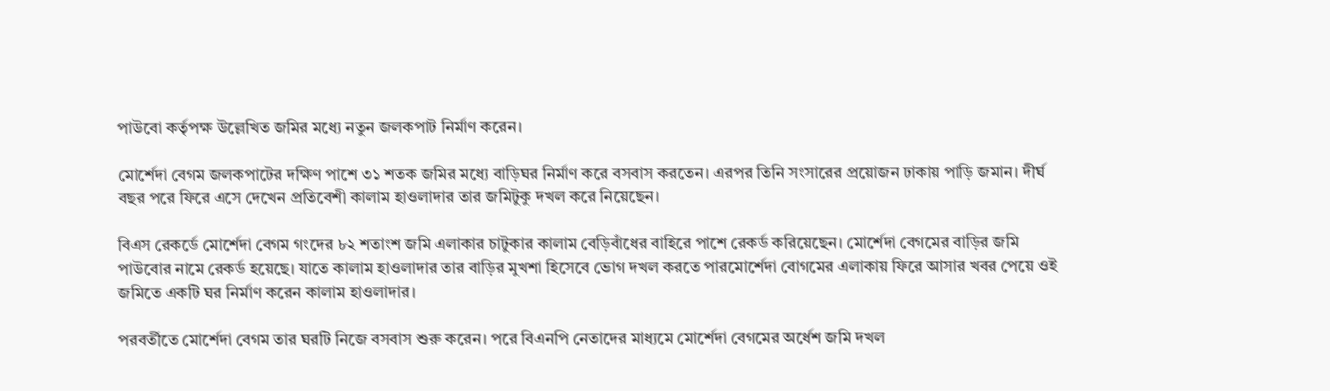পাউবো কর্তৃপক্ষ উল্লেখিত জমির মধ্যে নতুন জলকপাট নির্মাণ করেন।

মোর্শেদা বেগম জলকপাটের দক্ষিণ পাশে ৩১ শতক জমির মধ্যে বাড়িঘর নির্মাণ করে বসবাস করতেন। এরপর তিনি সংসারের প্রয়োজন ঢাকায় পাড়ি জমান। দীর্ঘ বছর পরে ফিরে এসে দেখেন প্রতিবেশী কালাম হাওলাদার তার জমিটুকু দখল করে নিয়েছেন।

বিএস রেকর্ডে মোর্শেদা বেগম গংদের ৮২ শতাংশ জমি এলাকার চাটুকার কালাম বেড়িবাঁধের বাহিরে পাশে রেকর্ড করিয়েছেন। মোর্শেদা বেগমের বাড়ির জমি পাউবোর নামে রেকর্ড হয়েছে। যাতে কালাম হাওলাদার তার বাড়ির মুখশা হিসেবে ভোগ দখল করতে পারমোর্শেদা বোগমের এলাকায় ফিরে আসার খবর পেয়ে ওই জমিতে একটি ঘর নির্মাণ করেন কালাম হাওলাদার।

পরবর্তীতে মোর্শেদা বেগম তার ঘরটি নিজে বসবাস শুরু করেন। পরে বিএনপি নেতাদের মাধ্যমে মোর্শেদা বেগমের অর্ধেশ জমি দখল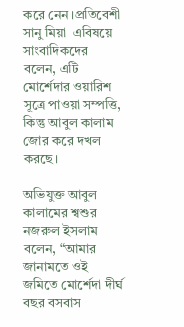করে নেন।প্রতিবেশী সানু মিয়া  এবিষয়ে সাংবাদিকদের বলেন, এটি মোর্শেদার ওয়ারিশ সূত্রে পাওয়া সম্পত্তি, কিন্তু আবুল কালাম জোর করে দখল করছে।

অভিযুক্ত আবুল কালামের শ্বশুর নজরুল ইসলাম বলেন, “আমার জানামতে ওই জমিতে মোর্শেদা দীর্ঘ বছর বসবাস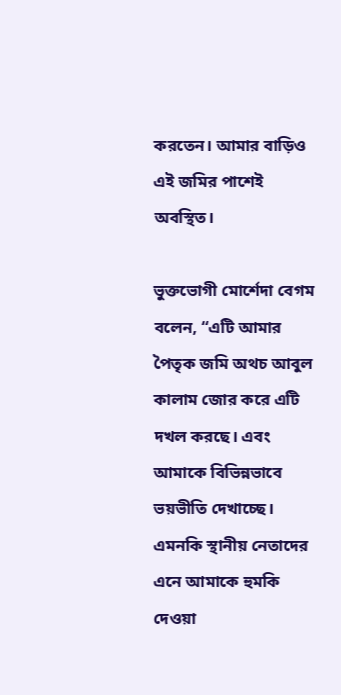করতেন। আমার বাড়িও এই জমির পাশেই অবস্থিত।

ভুক্তভোগী মোর্শেদা বেগম বলেন, “এটি আমার পৈতৃক জমি অথচ আবুল কালাম জোর করে এটি দখল করছে। এবং আমাকে বিভিন্নভাবে ভয়ভীতি দেখাচ্ছে। এমনকি স্থানীয় নেতাদের এনে আমাকে হুমকি দেওয়া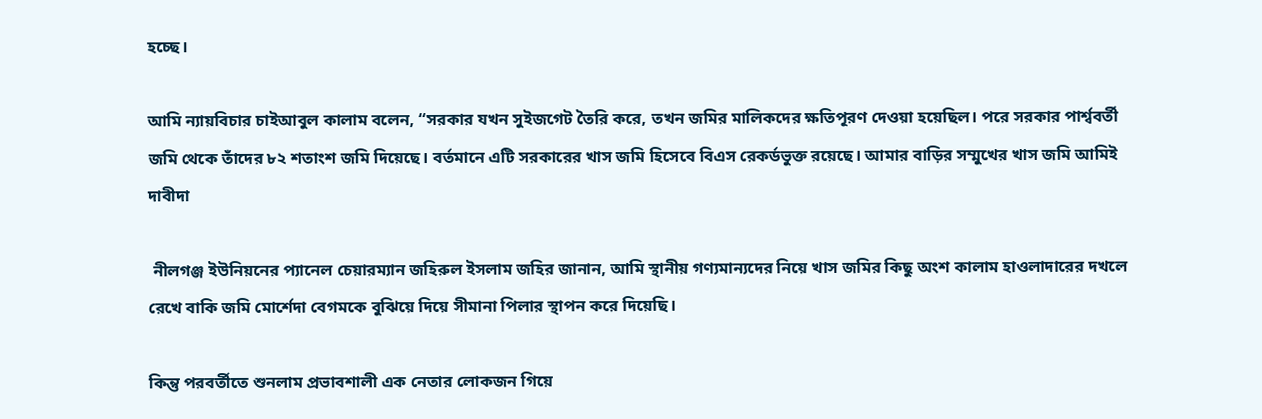হচ্ছে।

আমি ন্যায়বিচার চাইআবুল কালাম বলেন, “সরকার যখন সুইজগেট তৈরি করে, তখন জমির মালিকদের ক্ষতিপূরণ দেওয়া হয়েছিল। পরে সরকার পার্শ্ববর্তী জমি থেকে তাঁদের ৮২ শতাংশ জমি দিয়েছে। বর্তমানে এটি সরকারের খাস জমি হিসেবে বিএস রেকর্ডভুক্ত রয়েছে। আমার বাড়ির সম্মুখের খাস জমি আমিই দাবীদা

 নীলগঞ্জ ইউনিয়নের প্যানেল চেয়ারম্যান জহিরুল ইসলাম জহির জানান, আমি স্থানীয় গণ্যমান্যদের নিয়ে খাস জমির কিছু অংশ কালাম হাওলাদারের দখলে রেখে বাকি জমি মোর্শেদা বেগমকে বুঝিয়ে দিয়ে সীমানা পিলার স্থাপন করে দিয়েছি।

কিন্তু পরবর্তীতে শুনলাম প্রভাবশালী এক নেতার লোকজন গিয়ে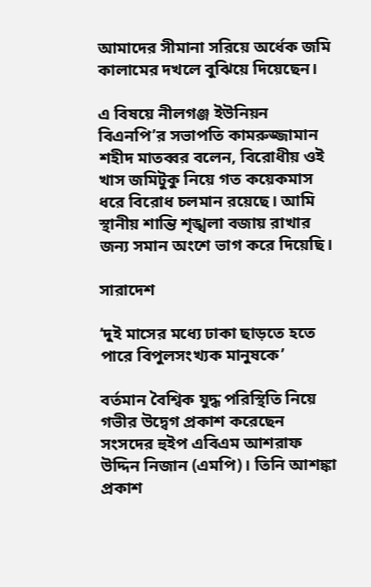আমাদের সীমানা সরিয়ে অর্ধেক জমি কালামের দখলে বুঝিয়ে দিয়েছেন।

এ বিষয়ে নীলগঞ্জ ইউনিয়ন বিএনপি’র সভাপতি কামরুজ্জামান শহীদ মাতব্বর বলেন, বিরোধীয় ওই খাস জমিটুকু নিয়ে গত কয়েকমাস ধরে বিরোধ চলমান রয়েছে। আমি স্থানীয় শান্তি শৃঙ্খলা বজায় রাখার জন্য সমান অংশে ভাগ করে দিয়েছি।

সারাদেশ

‘দুই মাসের মধ্যে ঢাকা ছাড়তে হতে পারে বিপুলসংখ্যক মানুষকে’

বর্তমান বৈশ্বিক যুদ্ধ পরিস্থিতি নিয়ে গভীর উদ্বেগ প্রকাশ করেছেন সংসদের হুইপ এবিএম আশরাফ উদ্দিন নিজান (এমপি)। তিনি আশঙ্কা প্রকাশ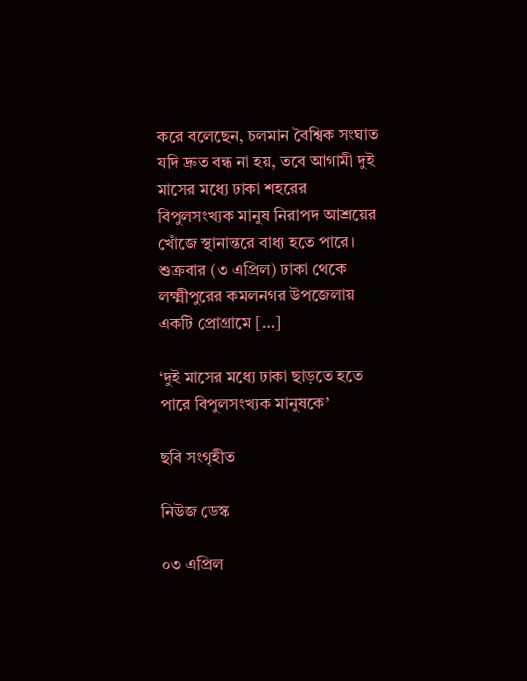করে বলেছেন, চলমান বৈশ্বিক সংঘাত যদি দ্রুত বন্ধ না হয়, তবে আগামী দুই মাসের মধ্যে ঢাকা শহরের বিপুলসংখ্যক মানুষ নিরাপদ আশ্রয়ের খোঁজে স্থানান্তরে বাধ্য হতে পারে। শুক্রবার (৩ এপ্রিল) ঢাকা থেকে লক্ষ্মীপুরের কমলনগর উপজেলায় একটি প্রোগ্রামে […]

‘দুই মাসের মধ্যে ঢাকা ছাড়তে হতে পারে বিপুলসংখ্যক মানুষকে’

ছবি সংগৃহীত

নিউজ ডেস্ক

০৩ এপ্রিল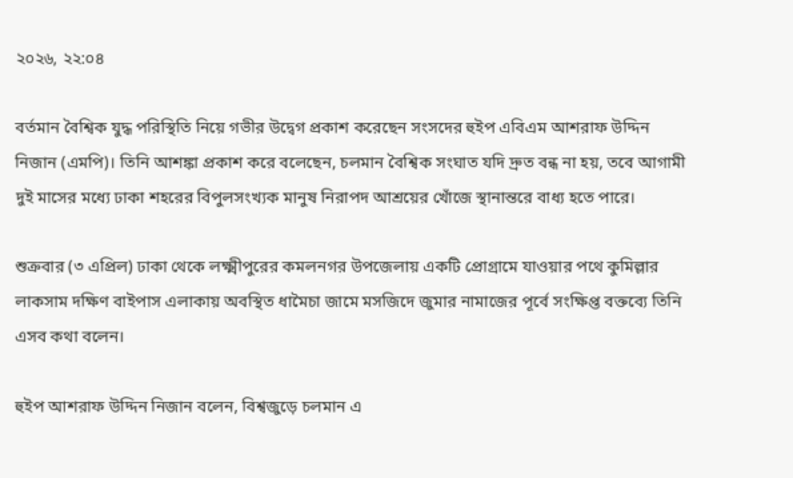২০২৬, ২২:০৪

বর্তমান বৈশ্বিক যুদ্ধ পরিস্থিতি নিয়ে গভীর উদ্বেগ প্রকাশ করেছেন সংসদের হুইপ এবিএম আশরাফ উদ্দিন নিজান (এমপি)। তিনি আশঙ্কা প্রকাশ করে বলেছেন, চলমান বৈশ্বিক সংঘাত যদি দ্রুত বন্ধ না হয়, তবে আগামী দুই মাসের মধ্যে ঢাকা শহরের বিপুলসংখ্যক মানুষ নিরাপদ আশ্রয়ের খোঁজে স্থানান্তরে বাধ্য হতে পারে।

শুক্রবার (৩ এপ্রিল) ঢাকা থেকে লক্ষ্মীপুরের কমলনগর উপজেলায় একটি প্রোগ্রামে যাওয়ার পথে কুমিল্লার লাকসাম দক্ষিণ বাইপাস এলাকায় অবস্থিত ধামৈচা জামে মসজিদে জুমার নামাজের পূর্বে সংক্ষিপ্ত বক্তব্যে তিনি এসব কথা বলেন।

হুইপ আশরাফ উদ্দিন নিজান বলেন, বিশ্বজুড়ে চলমান এ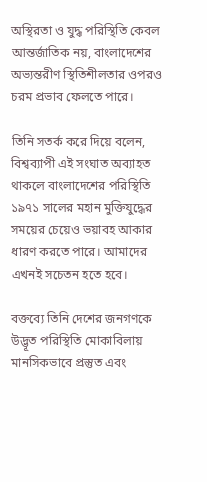অস্থিরতা ও যুদ্ধ পরিস্থিতি কেবল আন্তর্জাতিক নয়, বাংলাদেশের অভ্যন্তরীণ স্থিতিশীলতার ওপরও চরম প্রভাব ফেলতে পারে।

তিনি সতর্ক করে দিয়ে বলেন, বিশ্বব্যাপী এই সংঘাত অব্যাহত থাকলে বাংলাদেশের পরিস্থিতি ১৯৭১ সালের মহান মুক্তিযুদ্ধের সময়ের চেয়েও ভয়াবহ আকার ধারণ করতে পারে। আমাদের এখনই সচেতন হতে হবে।

বক্তব্যে তিনি দেশের জনগণকে উদ্ভূত পরিস্থিতি মোকাবিলায় মানসিকভাবে প্রস্তুত এবং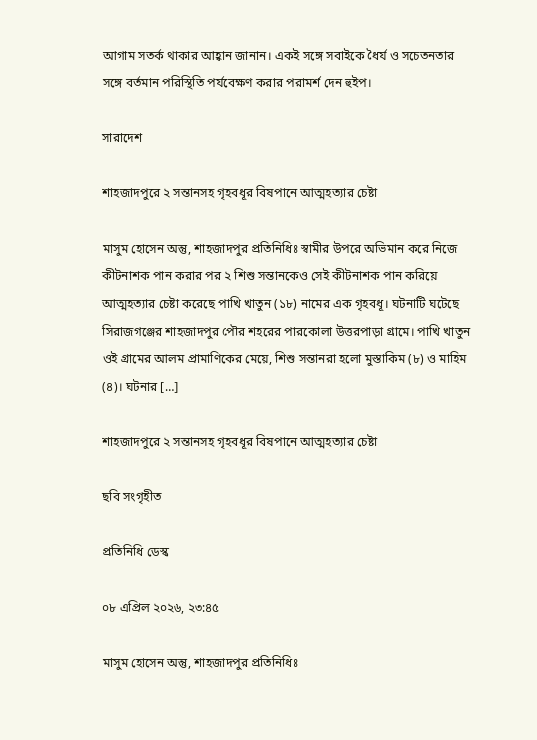আগাম সতর্ক থাকার আহ্বান জানান। একই সঙ্গে সবাইকে ধৈর্য ও সচেতনতার সঙ্গে বর্তমান পরিস্থিতি পর্যবেক্ষণ করার পরামর্শ দেন হুইপ।

সারাদেশ

শাহজাদপুরে ২ সন্তানসহ গৃহবধূর বিষপানে আত্মহত্যার চেষ্টা

মাসুম হোসেন অন্তু, শাহজাদপুর প্রতিনিধিঃ স্বামীর উপরে অভিমান করে নিজে কীটনাশক পান করার পর ২ শিশু সন্তানকেও সেই কীটনাশক পান করিয়ে আত্মহত্যার চেষ্টা করেছে পাখি খাতুন (১৮) নামের এক গৃহবধূ। ঘটনাটি ঘটেছে সিরাজগঞ্জের শাহজাদপুর পৌর শহরের পারকোলা উত্তরপাড়া গ্রামে। পাখি খাতুন ওই গ্রামের আলম প্রামাণিকের মেয়ে, শিশু সন্তানরা হলো মুস্তাকিম (৮) ও মাহিম (৪)। ঘটনার […]

শাহজাদপুরে ২ সন্তানসহ গৃহবধূর বিষপানে আত্মহত্যার চেষ্টা

ছবি সংগৃহীত

প্রতিনিধি ডেস্ক

০৮ এপ্রিল ২০২৬, ২৩:৪৫

মাসুম হোসেন অন্তু, শাহজাদপুর প্রতিনিধিঃ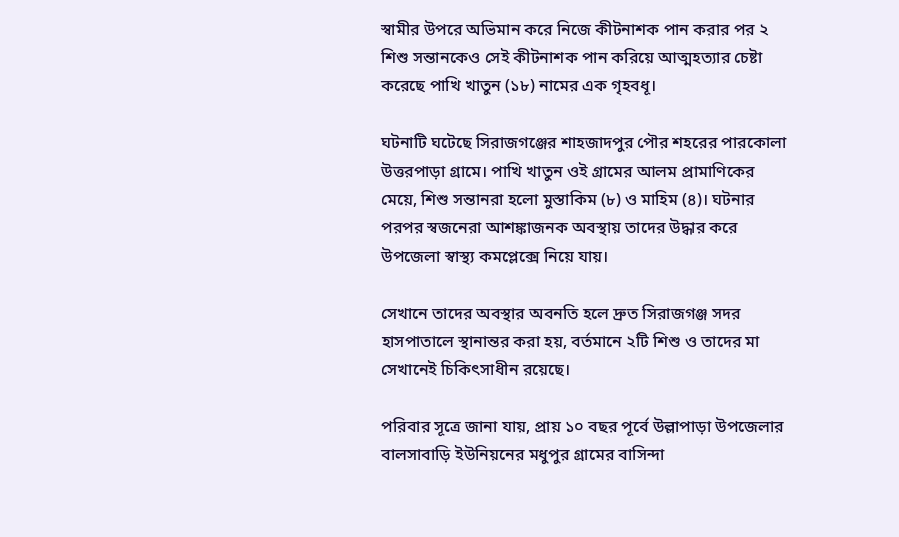স্বামীর উপরে অভিমান করে নিজে কীটনাশক পান করার পর ২ শিশু সন্তানকেও সেই কীটনাশক পান করিয়ে আত্মহত্যার চেষ্টা করেছে পাখি খাতুন (১৮) নামের এক গৃহবধূ।

ঘটনাটি ঘটেছে সিরাজগঞ্জের শাহজাদপুর পৌর শহরের পারকোলা উত্তরপাড়া গ্রামে। পাখি খাতুন ওই গ্রামের আলম প্রামাণিকের মেয়ে, শিশু সন্তানরা হলো মুস্তাকিম (৮) ও মাহিম (৪)। ঘটনার পরপর স্বজনেরা আশঙ্কাজনক অবস্থায় তাদের উদ্ধার করে উপজেলা স্বাস্থ্য কমপ্লেক্সে নিয়ে যায়।

সেখানে তাদের অবস্থার অবনতি হলে দ্রুত সিরাজগঞ্জ সদর হাসপাতালে স্থানান্তর করা হয়, বর্তমানে ২টি শিশু ও তাদের মা সেখানেই চিকিৎসাধীন রয়েছে।

পরিবার সূত্রে জানা যায়, প্রায় ১০ বছর পূর্বে উল্লাপাড়া উপজেলার বালসাবাড়ি ইউনিয়নের মধুপুর গ্রামের বাসিন্দা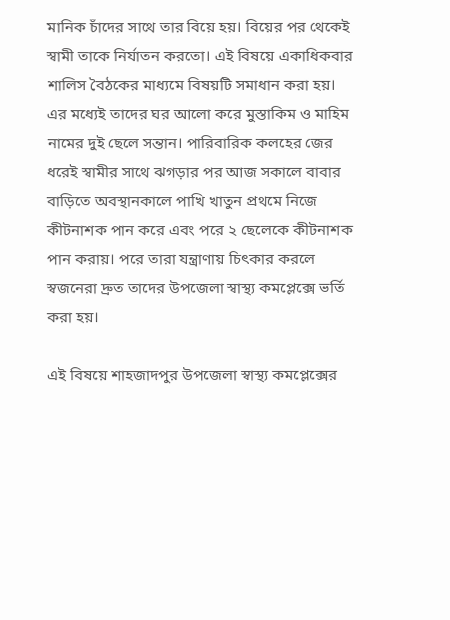মানিক চাঁদের সাথে তার বিয়ে হয়। বিয়ের পর থেকেই স্বামী তাকে নির্যাতন করতো। এই বিষয়ে একাধিকবার শালিস বৈঠকের মাধ্যমে বিষয়টি সমাধান করা হয়। এর মধ্যেই তাদের ঘর আলো করে মুস্তাকিম ও মাহিম নামের দুই ছেলে সন্তান। পারিবারিক কলহের জের ধরেই স্বামীর সাথে ঝগড়ার পর আজ সকালে বাবার বাড়িতে অবস্থানকালে পাখি খাতুন প্রথমে নিজে কীটনাশক পান করে এবং পরে ২ ছেলেকে কীটনাশক পান করায়। পরে তারা যন্ত্রাণায় চিৎকার করলে স্বজনেরা দ্রুত তাদের উপজেলা স্বাস্থ্য কমপ্লেক্সে ভর্তি করা হয়।

এই বিষয়ে শাহজাদপুর উপজেলা স্বাস্থ্য কমপ্লেক্সের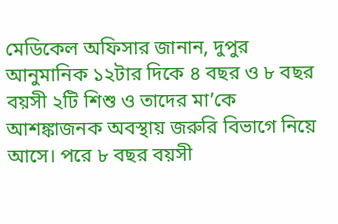মেডিকেল অফিসার জানান, দুপুর আনুমানিক ১২টার দিকে ৪ বছর ও ৮ বছর বয়সী ২টি শিশু ও তাদের মা’কে আশঙ্কাজনক অবস্থায় জরুরি বিভাগে নিয়ে আসে। পরে ৮ বছর বয়সী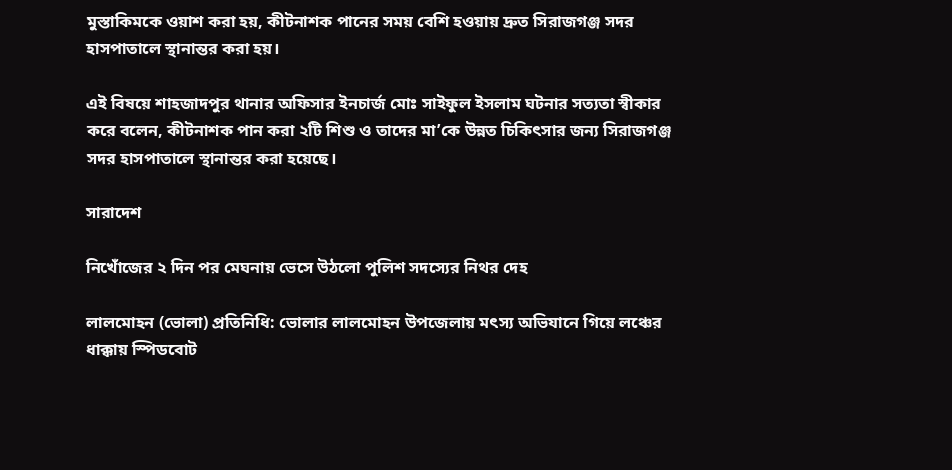মুস্তাকিমকে ওয়াশ করা হয়, কীটনাশক পানের সময় বেশি হ‌ওয়ায় দ্রুত সিরাজগঞ্জ সদর হাসপাতালে স্থানান্তর করা হয়।

এই বিষয়ে শাহজাদপুর থানার অফিসার ইনচার্জ মোঃ সাইফুল ইসলাম ঘটনার সত্যতা স্বীকার করে বলেন, কীটনাশক পান করা ২টি শিশু ও তাদের মা’কে উন্নত চিকিৎসার জন্য সিরাজগঞ্জ সদর হাসপাতালে স্থানান্তর করা হয়েছে।

সারাদেশ

নিখোঁজের ২ দিন পর মেঘনায় ভেসে উঠলো পুলিশ সদস্যের নিথর দেহ

লালমোহন (ভোলা) প্রতিনিধি: ভোলার লালমোহন উপজেলায় মৎস্য অভিযানে গিয়ে লঞ্চের ধাক্কায় স্পিডবোট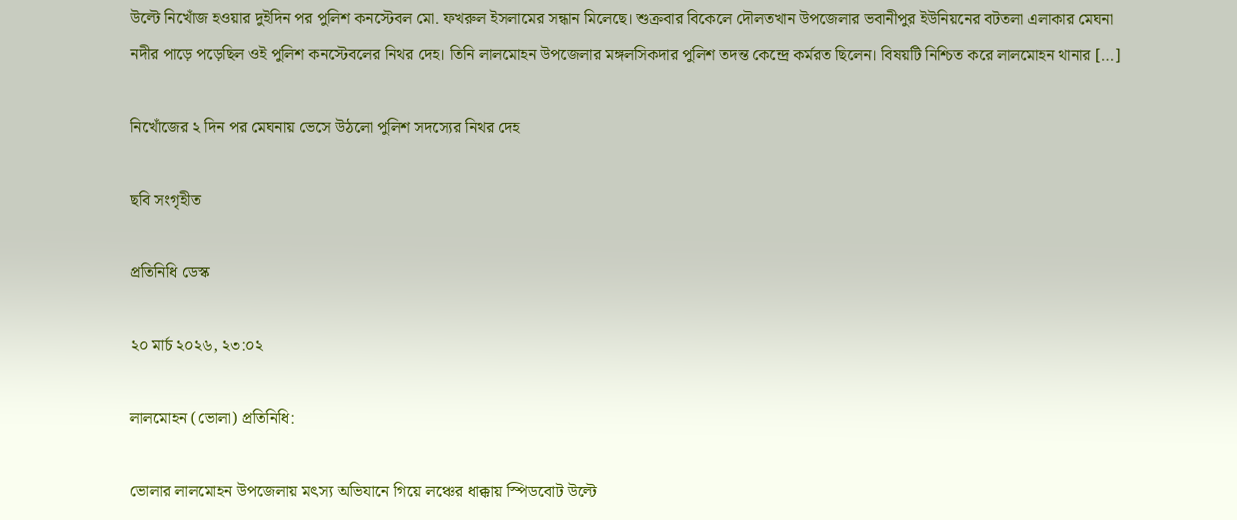উল্টে নিখোঁজ হওয়ার দুইদিন পর পুলিশ কনস্টেবল মো. ফখরুল ইসলামের সন্ধান মিলেছে। শুক্রবার বিকেলে দৌলতখান উপজেলার ভবানীপুর ইউনিয়নের বটতলা এলাকার মেঘনা নদীর পাড়ে পড়েছিল ওই পুলিশ কনস্টেবলের নিথর দেহ। তিনি লালমোহন উপজেলার মঙ্গলসিকদার পুলিশ তদন্ত কেন্দ্রে কর্মরত ছিলেন। বিষয়টি নিশ্চিত করে লালমোহন থানার […]

নিখোঁজের ২ দিন পর মেঘনায় ভেসে উঠলো পুলিশ সদস্যের নিথর দেহ

ছবি সংগৃহীত

প্রতিনিধি ডেস্ক

২০ মার্চ ২০২৬, ২৩:০২

লালমোহন (ভোলা) প্রতিনিধি:

ভোলার লালমোহন উপজেলায় মৎস্য অভিযানে গিয়ে লঞ্চের ধাক্কায় স্পিডবোট উল্টে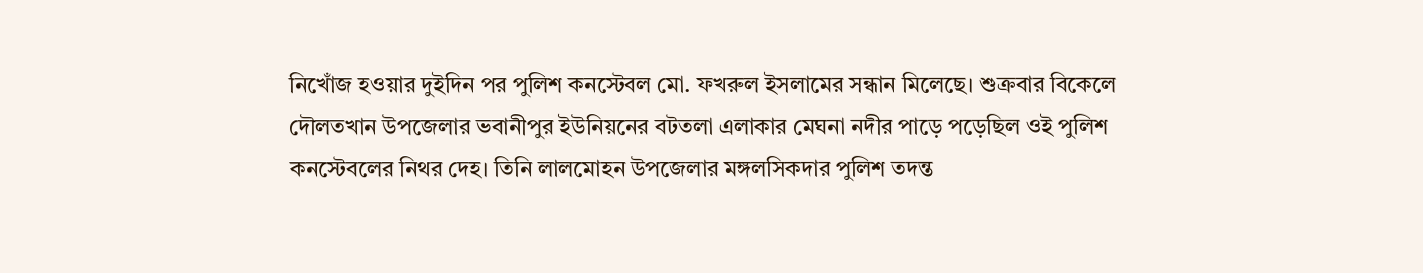নিখোঁজ হওয়ার দুইদিন পর পুলিশ কনস্টেবল মো. ফখরুল ইসলামের সন্ধান মিলেছে। শুক্রবার বিকেলে দৌলতখান উপজেলার ভবানীপুর ইউনিয়নের বটতলা এলাকার মেঘনা নদীর পাড়ে পড়েছিল ওই পুলিশ কনস্টেবলের নিথর দেহ। তিনি লালমোহন উপজেলার মঙ্গলসিকদার পুলিশ তদন্ত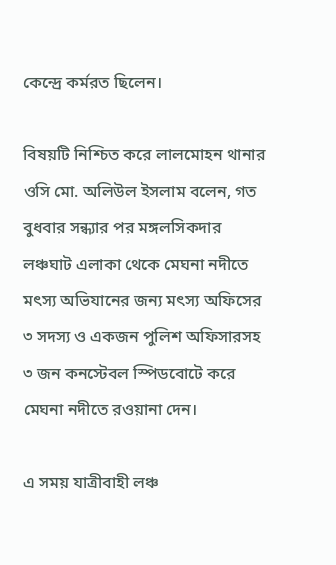কেন্দ্রে কর্মরত ছিলেন।

বিষয়টি নিশ্চিত করে লালমোহন থানার ওসি মো. অলিউল ইসলাম বলেন, গত বুধবার সন্ধ্যার পর মঙ্গলসিকদার লঞ্চঘাট এলাকা থেকে মেঘনা নদীতে মৎস্য অভিযানের জন্য মৎস্য অফিসের ৩ সদস্য ও একজন পুলিশ অফিসারসহ ৩ জন কনস্টেবল স্পিডবোটে করে মেঘনা নদীতে রওয়ানা দেন।

এ সময় যাত্রীবাহী লঞ্চ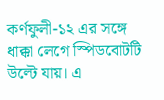কর্ণফুলী-১২ এর সঙ্গে ধাক্কা লেগে স্পিডবোটটি উল্টে যায়। এ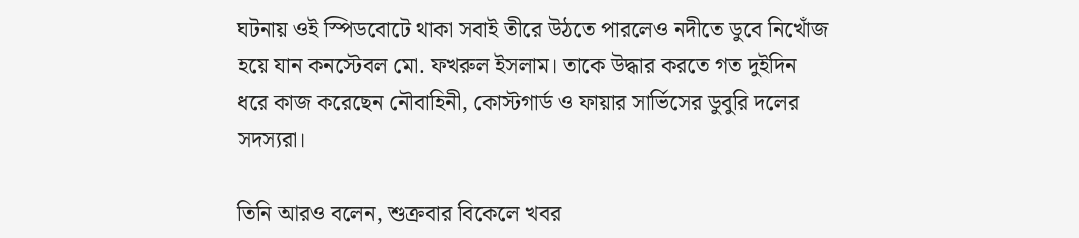ঘটনায় ওই স্পিডবোটে থাকা সবাই তীরে উঠতে পারলেও নদীতে ডুবে নিখোঁজ হয়ে যান কনস্টেবল মো. ফখরুল ইসলাম। তাকে উদ্ধার করতে গত দুইদিন ধরে কাজ করেছেন নৌবাহিনী, কোস্টগার্ড ও ফায়ার সার্ভিসের ডুবুরি দলের সদস্যরা।

তিনি আরও বলেন, শুক্রবার বিকেলে খবর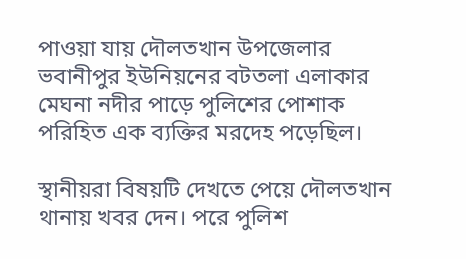পাওয়া যায় দৌলতখান উপজেলার ভবানীপুর ইউনিয়নের বটতলা এলাকার মেঘনা নদীর পাড়ে পুলিশের পোশাক পরিহিত এক ব্যক্তির মরদেহ পড়েছিল।

স্থানীয়রা বিষয়টি দেখতে পেয়ে দৌলতখান থানায় খবর দেন। পরে পুলিশ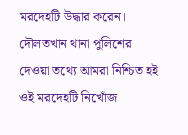মরদেহটি উদ্ধার করেন। দৌলতখান থানা পুলিশের দেওয়া তথ্যে আমরা নিশ্চিত হই ওই মরদেহটি নিখোঁজ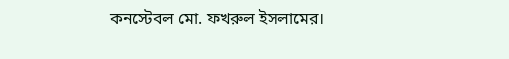কনস্টেবল মো. ফখরুল ইসলামের।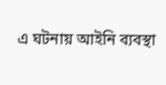এ ঘটনায় আইনি ব্যবস্থা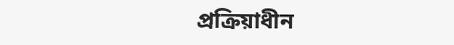প্রক্রিয়াধীন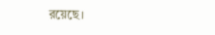রয়েছে।